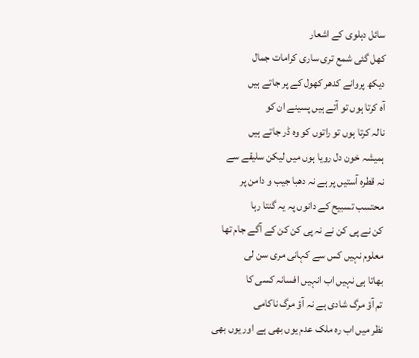سائل دہلوی کے اشعار
کھل گئی شمع تری ساری کرامات جمال
دیکھ پروانے کدھر کھول کے پر جاتے ہیں
آہ کرتا ہوں تو آتے ہیں پسینے ان کو
نالہ کرتا ہوں تو راتوں کو وہ ڈر جاتے ہیں
ہمیشہ خون دل رویا ہوں میں لیکن سلیقے سے
نہ قطرہ آستیں پر ہے نہ دھبا جیب و دامن پر
محتسب تسبیح کے دانوں پہ یہ گنتا رہا
کن نے پی کن نے نہ پی کن کن کے آگے جام تھا
معلوم نہیں کس سے کہانی مری سن لی
بھاتا ہی نہیں اب انہیں افسانہ کسی کا
تم آؤ مرگ شادی ہے نہ آؤ مرگ ناکامی
نظر میں اب رہ ملک عدم یوں بھی ہے اور یوں بھی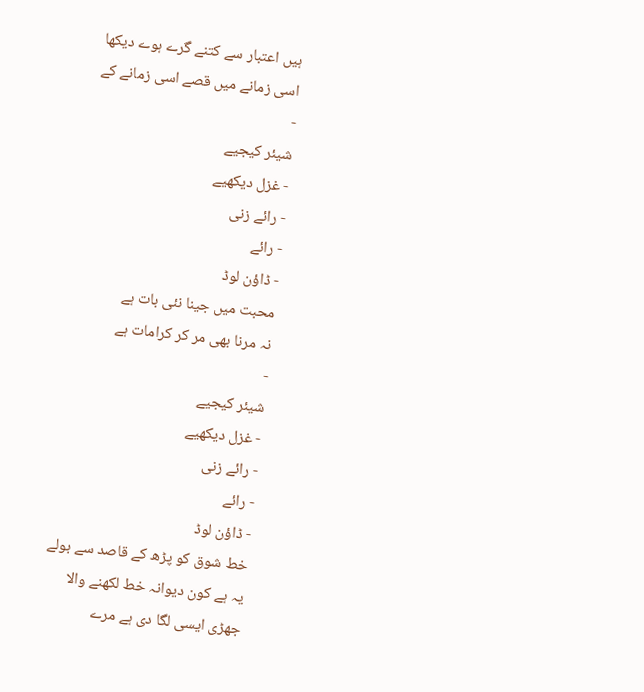ہیں اعتبار سے کتنے گرے ہوے دیکھا
اسی زمانے میں قصے اسی زمانے کے
-
شیئر کیجیے
- غزل دیکھیے
- رائے زنی
- رائے
- ڈاؤن لوڈ
محبت میں جینا نئی بات ہے
نہ مرنا بھی مر کر کرامات ہے
-
شیئر کیجیے
- غزل دیکھیے
- رائے زنی
- رائے
- ڈاؤن لوڈ
خط شوق کو پڑھ کے قاصد سے بولے
یہ ہے کون دیوانہ خط لکھنے والا
جھڑی ایسی لگا دی ہے مرے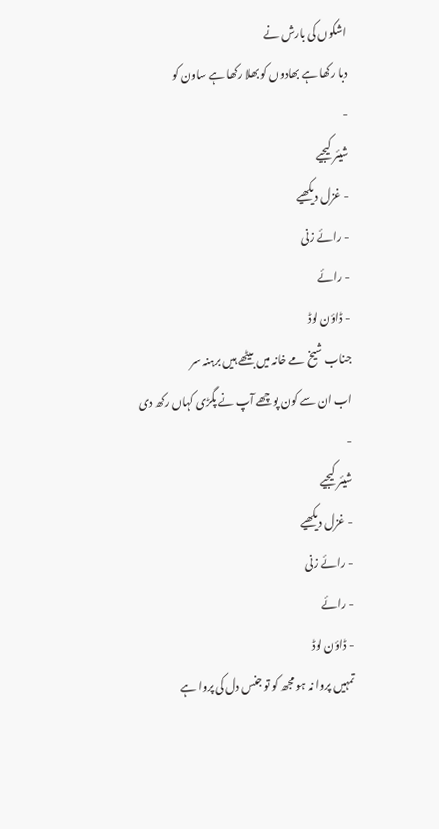اشکوں کی بارش نے
دبا رکھا ہے بھادوں کو بھلا رکھا ہے ساون کو
-
شیئر کیجیے
- غزل دیکھیے
- رائے زنی
- رائے
- ڈاؤن لوڈ
جناب شیخ مے خانہ میں بیٹھے ہیں برہنہ سر
اب ان سے کون پوچھے آپ نے پگڑی کہاں رکھ دی
-
شیئر کیجیے
- غزل دیکھیے
- رائے زنی
- رائے
- ڈاؤن لوڈ
تمہیں پروا نہ ہو مجھ کو تو جنس دل کی پروا ہے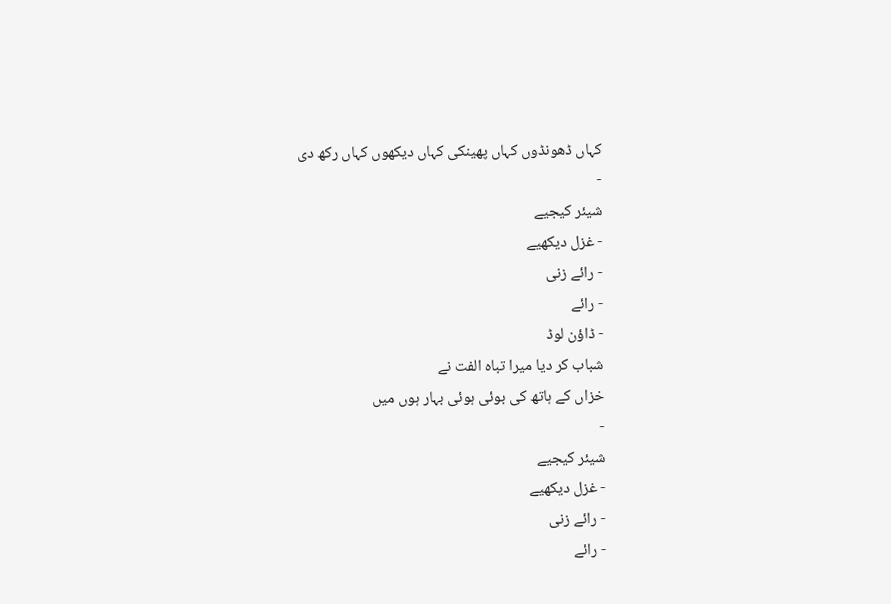کہاں ڈھونڈوں کہاں پھینکی کہاں دیکھوں کہاں رکھ دی
-
شیئر کیجیے
- غزل دیکھیے
- رائے زنی
- رائے
- ڈاؤن لوڈ
شباب کر دیا میرا تباہ الفت نے
خزاں کے ہاتھ کی بوئی ہوئی بہار ہوں میں
-
شیئر کیجیے
- غزل دیکھیے
- رائے زنی
- رائے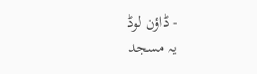- ڈاؤن لوڈ
یہ مسجد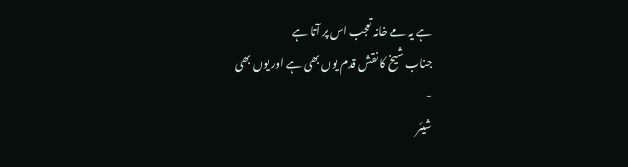ہے یہ مے خانہ تعجب اس پر آتا ہے
جناب شیخ کا نقش قدم یوں بھی ہے اور یوں بھی
-
شیئر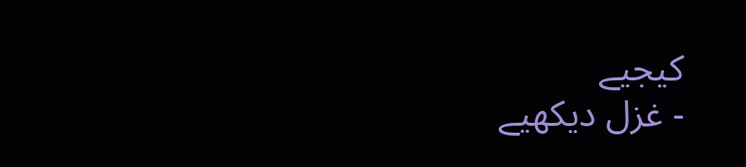کیجیے
- غزل دیکھیے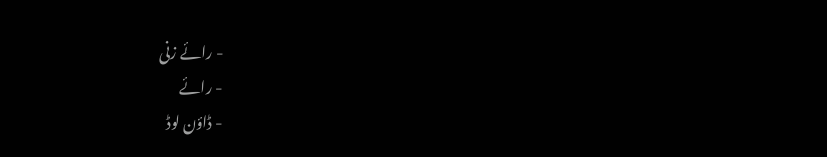- رائے زنی
- رائے
- ڈاؤن لوڈ